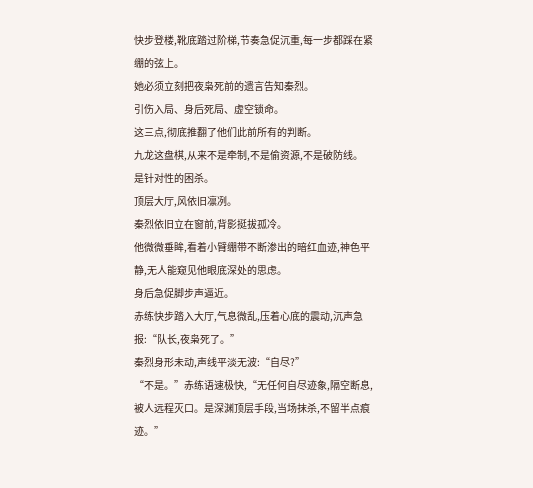快步登楼,靴底踏过阶梯,节奏急促沉重,每一步都踩在紧绷的弦上。
她必须立刻把夜枭死前的遗言告知秦烈。
引伤入局、身后死局、虚空锁命。
这三点,彻底推翻了他们此前所有的判断。
九龙这盘棋,从来不是牵制,不是偷资源,不是破防线。
是针对性的困杀。
顶层大厅,风依旧凛冽。
秦烈依旧立在窗前,背影挺拔孤冷。
他微微垂眸,看着小臂绷带不断渗出的暗红血迹,神色平静,无人能窥见他眼底深处的思虑。
身后急促脚步声逼近。
赤练快步踏入大厅,气息微乱,压着心底的震动,沉声急报:“队长,夜枭死了。”
秦烈身形未动,声线平淡无波:“自尽?”
“不是。”赤练语速极快,“无任何自尽迹象,隔空断息,被人远程灭口。是深渊顶层手段,当场抹杀,不留半点痕迹。”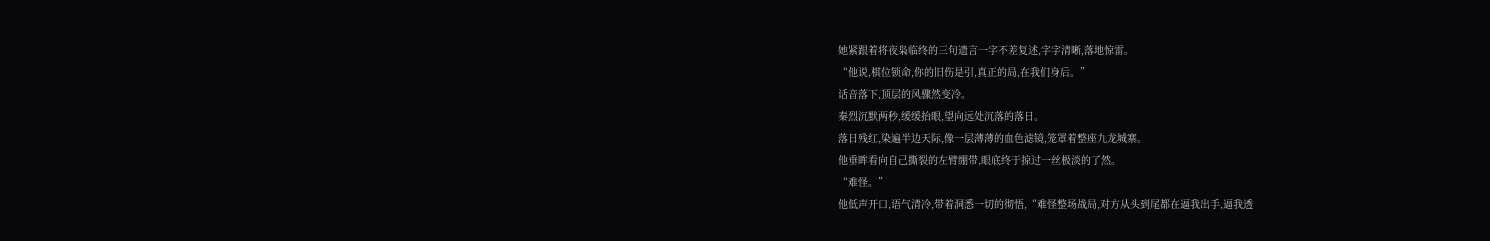她紧跟着将夜枭临终的三句遗言一字不差复述,字字清晰,落地惊雷。
“他说,棋位锁命,你的旧伤是引,真正的局,在我们身后。”
话音落下,顶层的风骤然变冷。
秦烈沉默两秒,缓缓抬眼,望向远处沉落的落日。
落日残红,染遍半边天际,像一层薄薄的血色滤镜,笼罩着整座九龙城寨。
他垂眸看向自己撕裂的左臂绷带,眼底终于掠过一丝极淡的了然。
“难怪。”
他低声开口,语气清冷,带着洞悉一切的彻悟,“难怪整场战局,对方从头到尾都在逼我出手,逼我透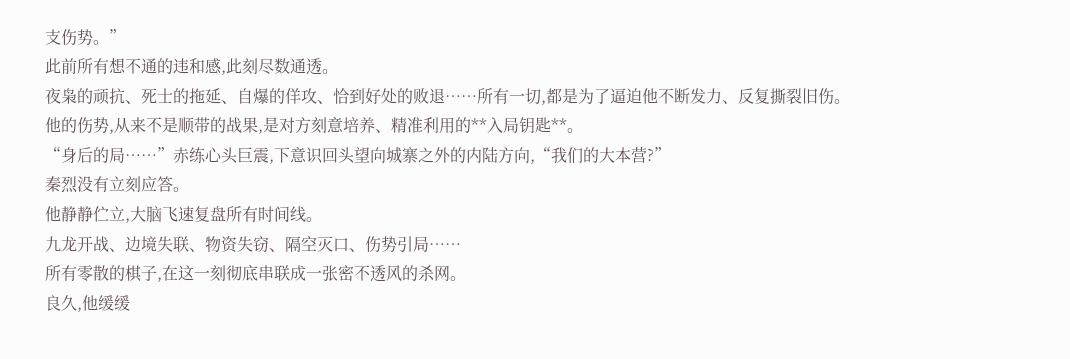支伤势。”
此前所有想不通的违和感,此刻尽数通透。
夜枭的顽抗、死士的拖延、自爆的佯攻、恰到好处的败退……所有一切,都是为了逼迫他不断发力、反复撕裂旧伤。
他的伤势,从来不是顺带的战果,是对方刻意培养、精准利用的**入局钥匙**。
“身后的局……”赤练心头巨震,下意识回头望向城寨之外的内陆方向,“我们的大本营?”
秦烈没有立刻应答。
他静静伫立,大脑飞速复盘所有时间线。
九龙开战、边境失联、物资失窃、隔空灭口、伤势引局……
所有零散的棋子,在这一刻彻底串联成一张密不透风的杀网。
良久,他缓缓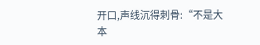开口,声线沉得刺骨:“不是大本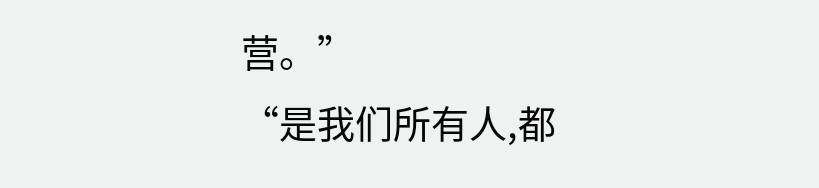营。”
“是我们所有人,都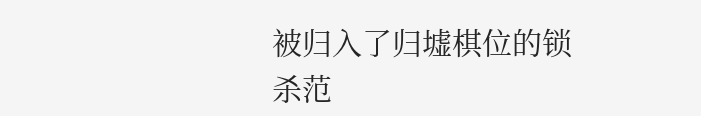被归入了归墟棋位的锁杀范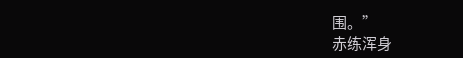围。”
赤练浑身